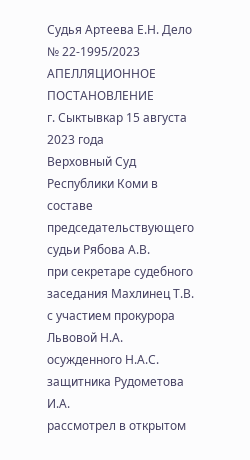Судья Артеева Е.Н. Дело № 22-1995/2023
АПЕЛЛЯЦИОННОЕ ПОСТАНОВЛЕНИЕ
г. Сыктывкар 15 августа 2023 года
Верховный Суд Республики Коми в составе
председательствующего судьи Рябова А.В.
при секретаре судебного заседания Махлинец Т.В.
с участием прокурора Львовой Н.А.
осужденного Н.А.С.
защитника Рудометова И.А.
рассмотрел в открытом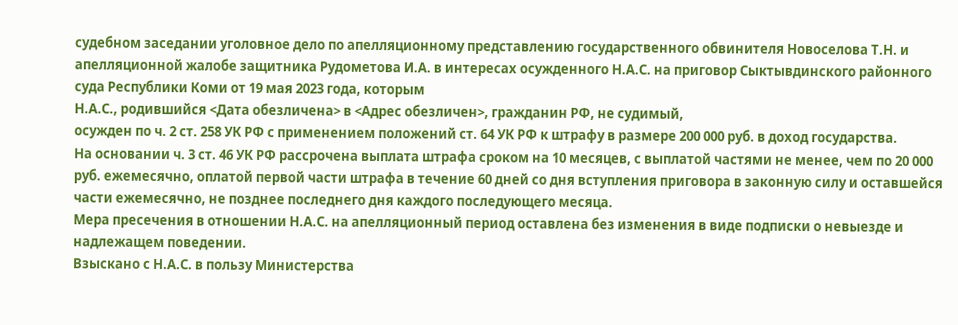судебном заседании уголовное дело по апелляционному представлению государственного обвинителя Новоселова Т.Н. и апелляционной жалобе защитника Рудометова И.А. в интересах осужденного Н.А.С. на приговор Сыктывдинского районного суда Республики Коми от 19 мая 2023 года, которым
Н.А.С., родившийся <Дата обезличена> в <Адрес обезличен>, гражданин РФ, не судимый,
осужден по ч. 2 ст. 258 УК РФ с применением положений ст. 64 УК РФ к штрафу в размере 200 000 руб. в доход государства.
На основании ч. 3 ст. 46 УК РФ рассрочена выплата штрафа сроком на 10 месяцев, с выплатой частями не менее, чем по 20 000 руб. ежемесячно, оплатой первой части штрафа в течение 60 дней со дня вступления приговора в законную силу и оставшейся части ежемесячно, не позднее последнего дня каждого последующего месяца.
Мера пресечения в отношении Н.А.С. на апелляционный период оставлена без изменения в виде подписки о невыезде и надлежащем поведении.
Взыскано с Н.А.С. в пользу Министерства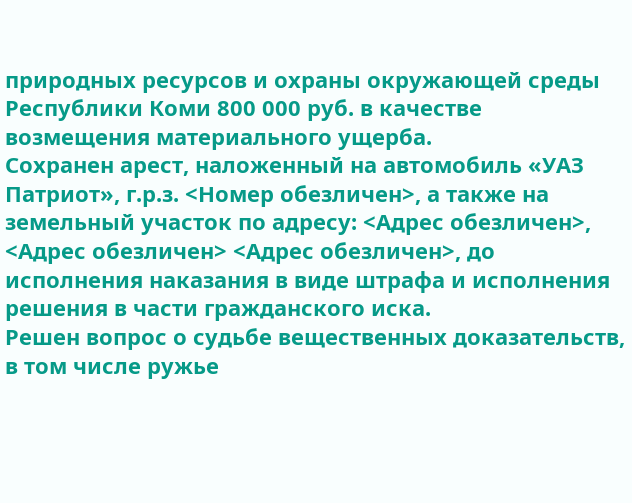природных ресурсов и охраны окружающей среды Республики Коми 800 000 руб. в качестве возмещения материального ущерба.
Сохранен арест, наложенный на автомобиль «УАЗ Патриот», г.р.з. <Номер обезличен>, а также на земельный участок по адресу: <Адрес обезличен>, <Адрес обезличен> <Адрес обезличен>, до исполнения наказания в виде штрафа и исполнения решения в части гражданского иска.
Решен вопрос о судьбе вещественных доказательств, в том числе ружье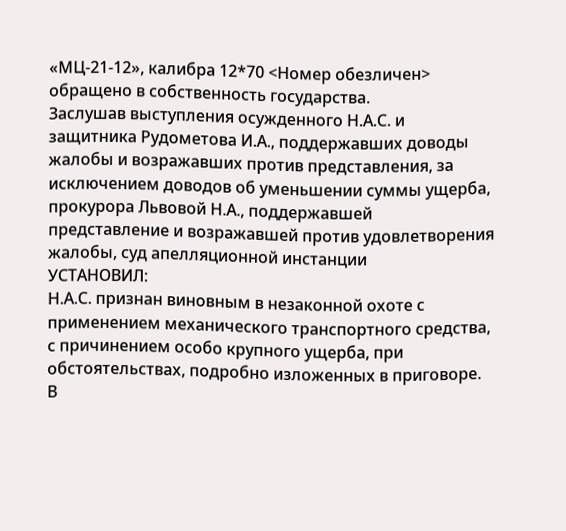«МЦ-21-12», калибра 12*70 <Номер обезличен> обращено в собственность государства.
Заслушав выступления осужденного Н.А.С. и защитника Рудометова И.А., поддержавших доводы жалобы и возражавших против представления, за исключением доводов об уменьшении суммы ущерба, прокурора Львовой Н.А., поддержавшей представление и возражавшей против удовлетворения жалобы, суд апелляционной инстанции
УСТАНОВИЛ:
Н.А.С. признан виновным в незаконной охоте с применением механического транспортного средства, с причинением особо крупного ущерба, при обстоятельствах, подробно изложенных в приговоре.
В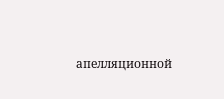апелляционной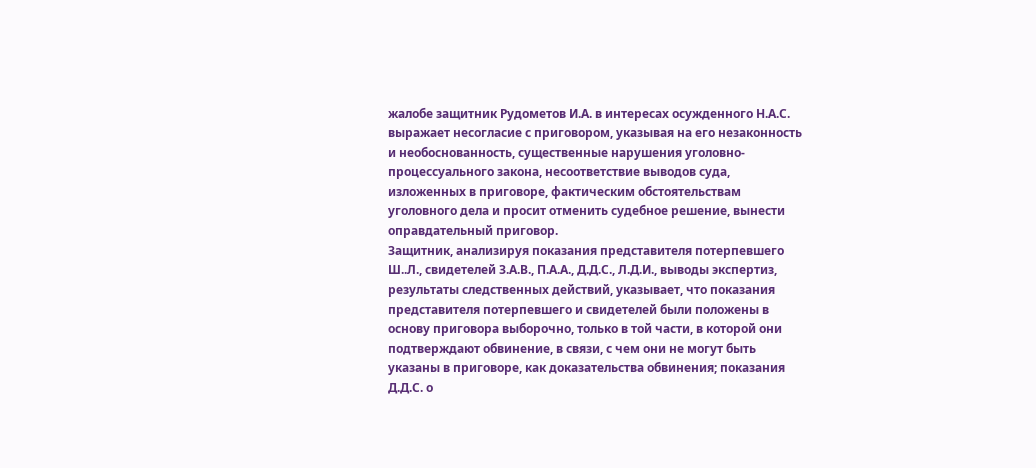жалобе защитник Рудометов И.А. в интересах осужденного Н.А.С. выражает несогласие с приговором, указывая на его незаконность и необоснованность, существенные нарушения уголовно-процессуального закона, несоответствие выводов суда, изложенных в приговоре, фактическим обстоятельствам уголовного дела и просит отменить судебное решение, вынести оправдательный приговор.
Защитник, анализируя показания представителя потерпевшего Ш..Л., свидетелей З.А.В., П.А.А., Д.Д.С., Л.Д.И., выводы экспертиз, результаты следственных действий, указывает, что показания представителя потерпевшего и свидетелей были положены в основу приговора выборочно, только в той части, в которой они подтверждают обвинение, в связи, с чем они не могут быть указаны в приговоре, как доказательства обвинения; показания Д.Д.С. о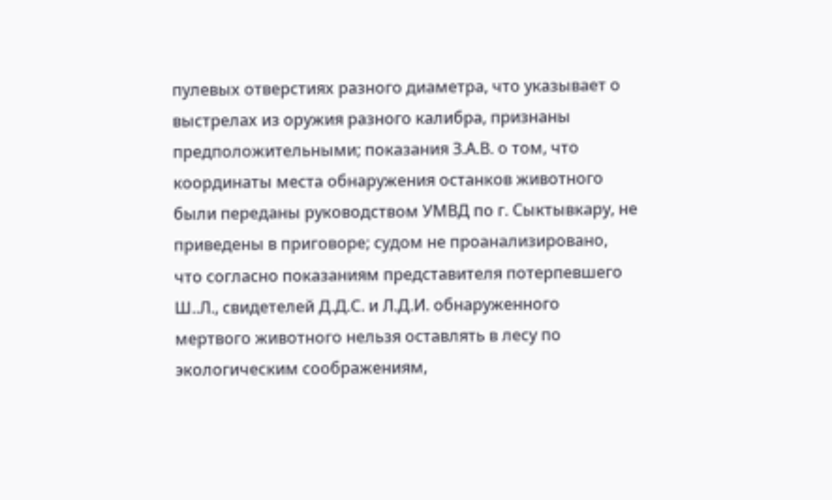пулевых отверстиях разного диаметра, что указывает о выстрелах из оружия разного калибра, признаны предположительными; показания З.А.В. о том, что координаты места обнаружения останков животного были переданы руководством УМВД по г. Сыктывкару, не приведены в приговоре; судом не проанализировано, что согласно показаниям представителя потерпевшего Ш..Л., свидетелей Д.Д.С. и Л.Д.И. обнаруженного мертвого животного нельзя оставлять в лесу по экологическим соображениям,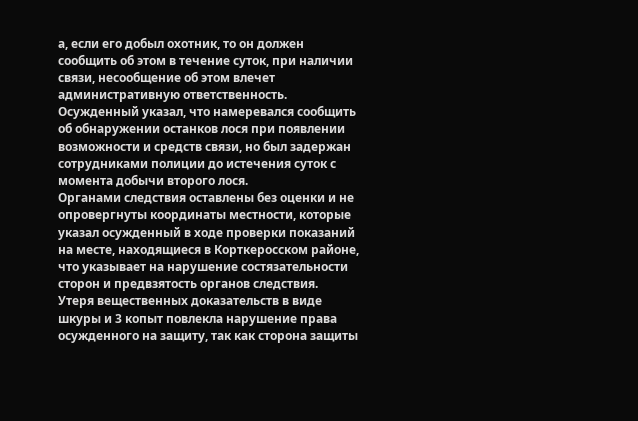а, если его добыл охотник, то он должен сообщить об этом в течение суток, при наличии связи, несообщение об этом влечет административную ответственность. Осужденный указал, что намеревался сообщить об обнаружении останков лося при появлении возможности и средств связи, но был задержан сотрудниками полиции до истечения суток с момента добычи второго лося.
Органами следствия оставлены без оценки и не опровергнуты координаты местности, которые указал осужденный в ходе проверки показаний на месте, находящиеся в Корткеросском районе, что указывает на нарушение состязательности сторон и предвзятость органов следствия.
Утеря вещественных доказательств в виде шкуры и 3 копыт повлекла нарушение права осужденного на защиту, так как сторона защиты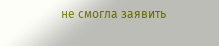не смогла заявить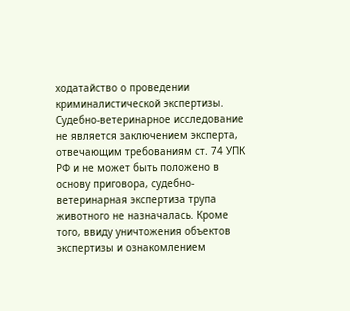ходатайство о проведении криминалистической экспертизы.
Судебно-ветеринарное исследование не является заключением эксперта, отвечающим требованиям ст. 74 УПК РФ и не может быть положено в основу приговора, судебно-ветеринарная экспертиза трупа животного не назначалась. Кроме того, ввиду уничтожения объектов экспертизы и ознакомлением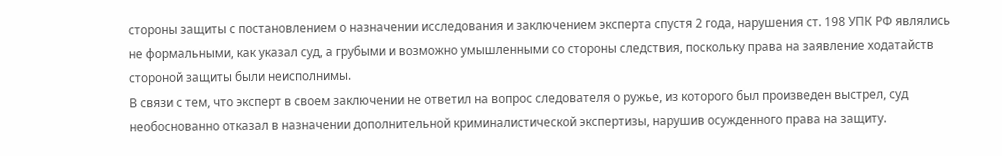стороны защиты с постановлением о назначении исследования и заключением эксперта спустя 2 года, нарушения ст. 198 УПК РФ являлись не формальными, как указал суд, а грубыми и возможно умышленными со стороны следствия, поскольку права на заявление ходатайств стороной защиты были неисполнимы.
В связи с тем, что эксперт в своем заключении не ответил на вопрос следователя о ружье, из которого был произведен выстрел, суд необоснованно отказал в назначении дополнительной криминалистической экспертизы, нарушив осужденного права на защиту.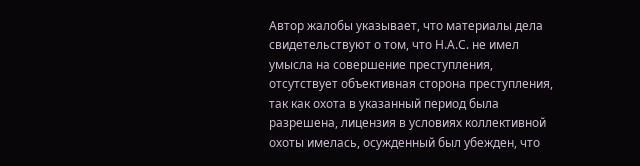Автор жалобы указывает, что материалы дела свидетельствуют о том, что Н.А.С. не имел умысла на совершение преступления, отсутствует объективная сторона преступления, так как охота в указанный период была разрешена, лицензия в условиях коллективной охоты имелась, осужденный был убежден, что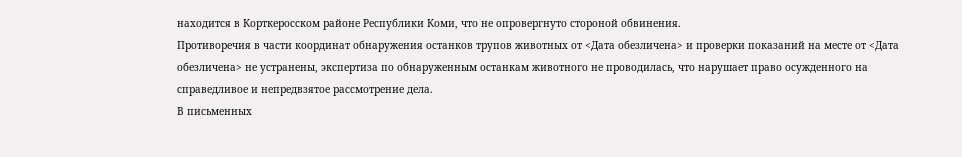находится в Корткеросском районе Республики Коми, что не опровергнуто стороной обвинения.
Противоречия в части координат обнаружения останков трупов животных от <Дата обезличена> и проверки показаний на месте от <Дата обезличена> не устранены, экспертиза по обнаруженным останкам животного не проводилась, что нарушает право осужденного на справедливое и непредвзятое рассмотрение дела.
В письменных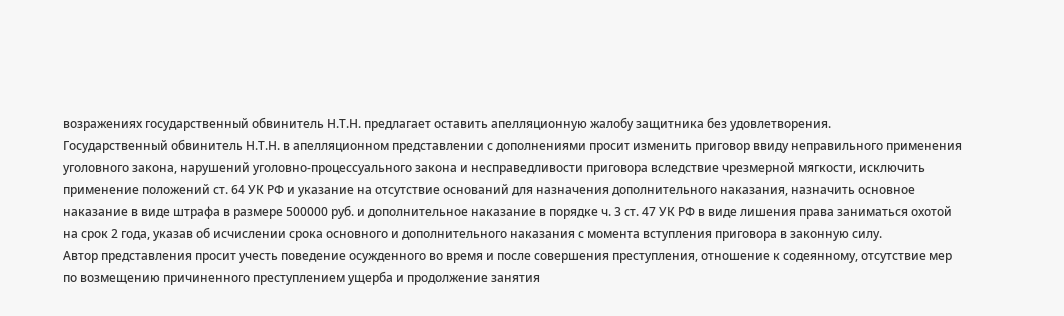возражениях государственный обвинитель Н.Т.Н. предлагает оставить апелляционную жалобу защитника без удовлетворения.
Государственный обвинитель Н.Т.Н. в апелляционном представлении с дополнениями просит изменить приговор ввиду неправильного применения уголовного закона, нарушений уголовно-процессуального закона и несправедливости приговора вследствие чрезмерной мягкости, исключить применение положений ст. 64 УК РФ и указание на отсутствие оснований для назначения дополнительного наказания, назначить основное наказание в виде штрафа в размере 500000 руб. и дополнительное наказание в порядке ч. 3 ст. 47 УК РФ в виде лишения права заниматься охотой на срок 2 года, указав об исчислении срока основного и дополнительного наказания с момента вступления приговора в законную силу.
Автор представления просит учесть поведение осужденного во время и после совершения преступления, отношение к содеянному, отсутствие мер по возмещению причиненного преступлением ущерба и продолжение занятия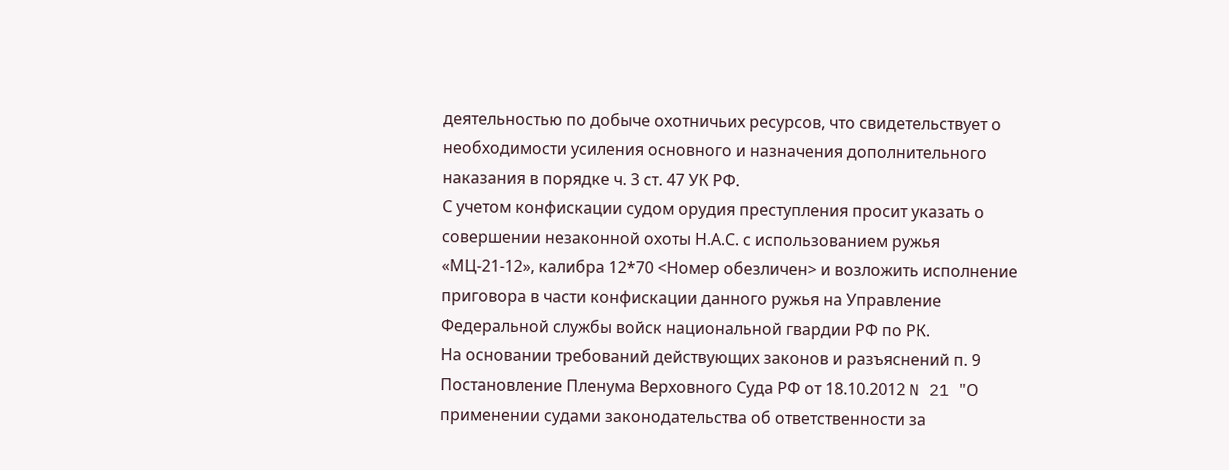деятельностью по добыче охотничьих ресурсов, что свидетельствует о необходимости усиления основного и назначения дополнительного наказания в порядке ч. 3 ст. 47 УК РФ.
С учетом конфискации судом орудия преступления просит указать о совершении незаконной охоты Н.А.С. с использованием ружья «МЦ-21-12», калибра 12*70 <Номер обезличен> и возложить исполнение приговора в части конфискации данного ружья на Управление Федеральной службы войск национальной гвардии РФ по РК.
На основании требований действующих законов и разъяснений п. 9 Постановление Пленума Верховного Суда РФ от 18.10.2012 N 21 "О применении судами законодательства об ответственности за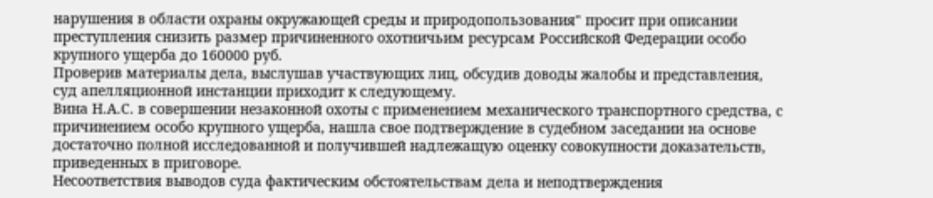нарушения в области охраны окружающей среды и природопользования" просит при описании преступления снизить размер причиненного охотничьим ресурсам Российской Федерации особо крупного ущерба до 160000 руб.
Проверив материалы дела, выслушав участвующих лиц, обсудив доводы жалобы и представления, суд апелляционной инстанции приходит к следующему.
Вина Н.А.С. в совершении незаконной охоты с применением механического транспортного средства, с причинением особо крупного ущерба, нашла свое подтверждение в судебном заседании на основе достаточно полной исследованной и получившей надлежащую оценку совокупности доказательств, приведенных в приговоре.
Несоответствия выводов суда фактическим обстоятельствам дела и неподтверждения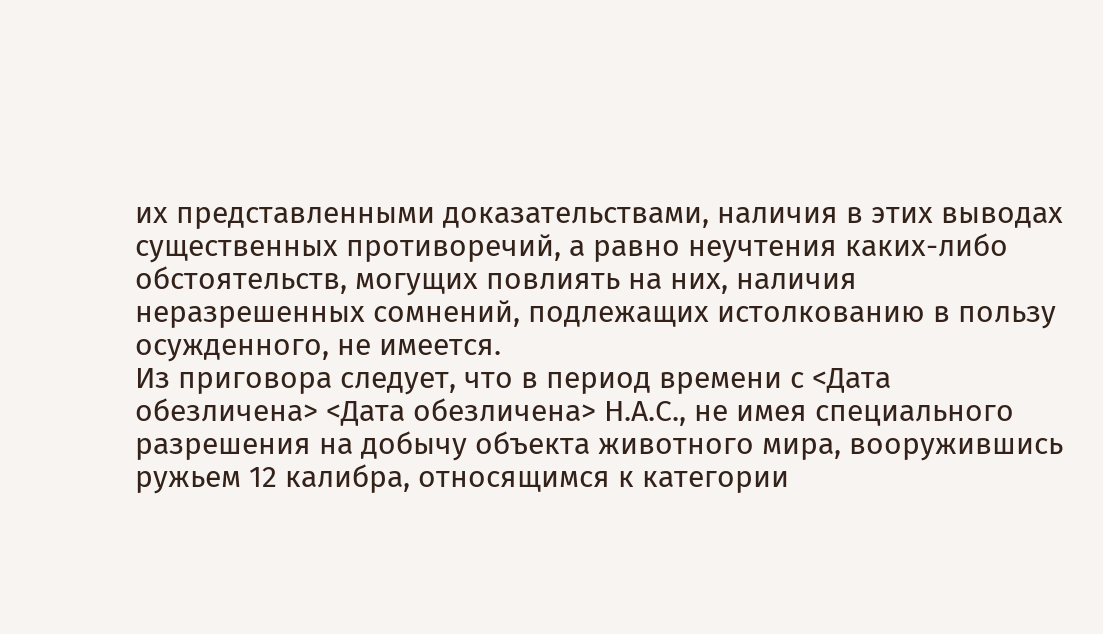их представленными доказательствами, наличия в этих выводах существенных противоречий, а равно неучтения каких-либо обстоятельств, могущих повлиять на них, наличия неразрешенных сомнений, подлежащих истолкованию в пользу осужденного, не имеется.
Из приговора следует, что в период времени с <Дата обезличена> <Дата обезличена> Н.А.С., не имея специального разрешения на добычу объекта животного мира, вооружившись ружьем 12 калибра, относящимся к категории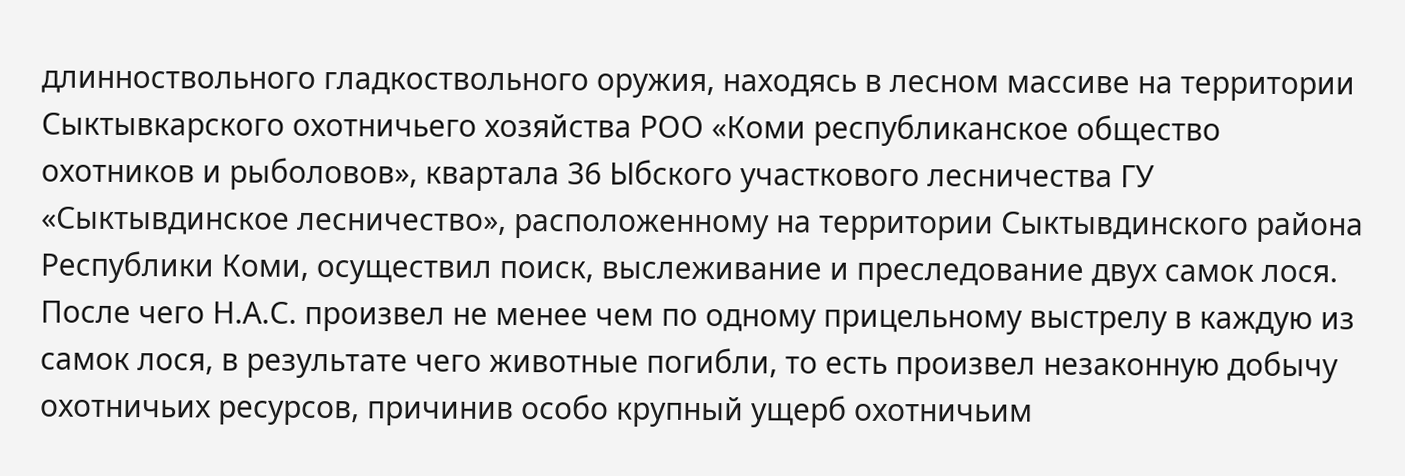длинноствольного гладкоствольного оружия, находясь в лесном массиве на территории Сыктывкарского охотничьего хозяйства РОО «Коми республиканское общество охотников и рыболовов», квартала 36 Ыбского участкового лесничества ГУ «Сыктывдинское лесничество», расположенному на территории Сыктывдинского района Республики Коми, осуществил поиск, выслеживание и преследование двух самок лося. После чего Н.А.С. произвел не менее чем по одному прицельному выстрелу в каждую из самок лося, в результате чего животные погибли, то есть произвел незаконную добычу охотничьих ресурсов, причинив особо крупный ущерб охотничьим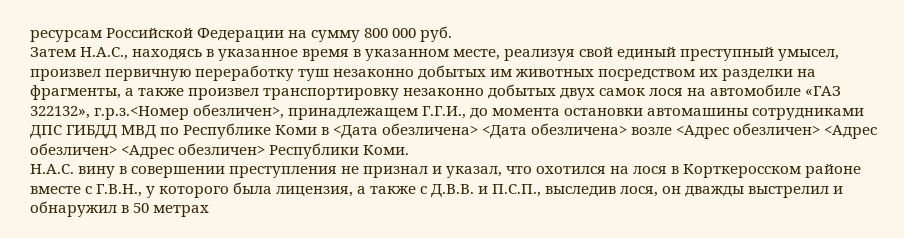ресурсам Российской Федерации на сумму 800 000 руб.
Затем Н.А.С., находясь в указанное время в указанном месте, реализуя свой единый преступный умысел, произвел первичную переработку туш незаконно добытых им животных посредством их разделки на фрагменты, а также произвел транспортировку незаконно добытых двух самок лося на автомобиле «ГАЗ 322132», г.р.з.<Номер обезличен>, принадлежащем Г.Г.И., до момента остановки автомашины сотрудниками ДПС ГИБДД МВД по Республике Коми в <Дата обезличена> <Дата обезличена> возле <Адрес обезличен> <Адрес обезличен> <Адрес обезличен> Республики Коми.
Н.А.С. вину в совершении преступления не признал и указал, что охотился на лося в Корткеросском районе вместе с Г.В.Н., у которого была лицензия, а также с Д.В.В. и П.С.П., выследив лося, он дважды выстрелил и обнаружил в 50 метрах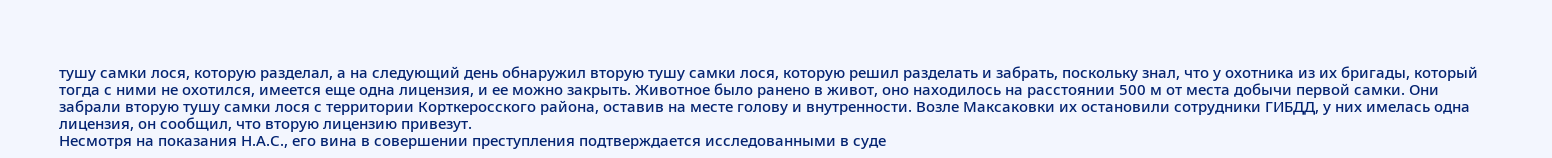тушу самки лося, которую разделал, а на следующий день обнаружил вторую тушу самки лося, которую решил разделать и забрать, поскольку знал, что у охотника из их бригады, который тогда с ними не охотился, имеется еще одна лицензия, и ее можно закрыть. Животное было ранено в живот, оно находилось на расстоянии 500 м от места добычи первой самки. Они забрали вторую тушу самки лося с территории Корткеросского района, оставив на месте голову и внутренности. Возле Максаковки их остановили сотрудники ГИБДД, у них имелась одна лицензия, он сообщил, что вторую лицензию привезут.
Несмотря на показания Н.А.С., его вина в совершении преступления подтверждается исследованными в суде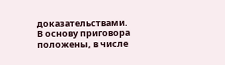доказательствами.
В основу приговора положены, в числе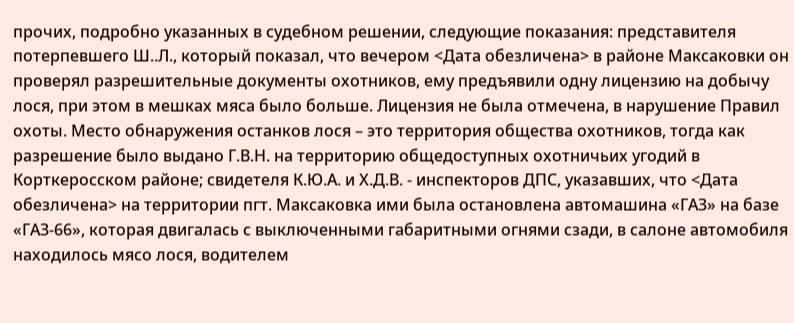прочих, подробно указанных в судебном решении, следующие показания: представителя потерпевшего Ш..Л., который показал, что вечером <Дата обезличена> в районе Максаковки он проверял разрешительные документы охотников, ему предъявили одну лицензию на добычу лося, при этом в мешках мяса было больше. Лицензия не была отмечена, в нарушение Правил охоты. Место обнаружения останков лося – это территория общества охотников, тогда как разрешение было выдано Г.В.Н. на территорию общедоступных охотничьих угодий в Корткеросском районе; свидетеля К.Ю.А. и Х.Д.В. - инспекторов ДПС, указавших, что <Дата обезличена> на территории пгт. Максаковка ими была остановлена автомашина «ГАЗ» на базе «ГАЗ-66», которая двигалась с выключенными габаритными огнями сзади, в салоне автомобиля находилось мясо лося, водителем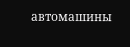автомашины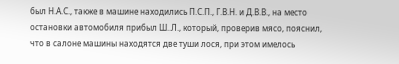был Н.А.С., также в машине находились П.С.П., Г.В.Н. и Д.В.В., на место остановки автомобиля прибыл Ш..Л., который, проверив мясо, пояснил, что в салоне машины находятся две туши лося, при этом имелось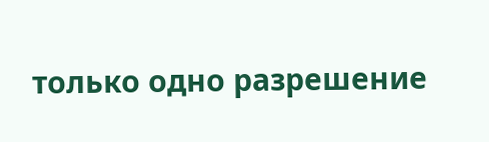только одно разрешение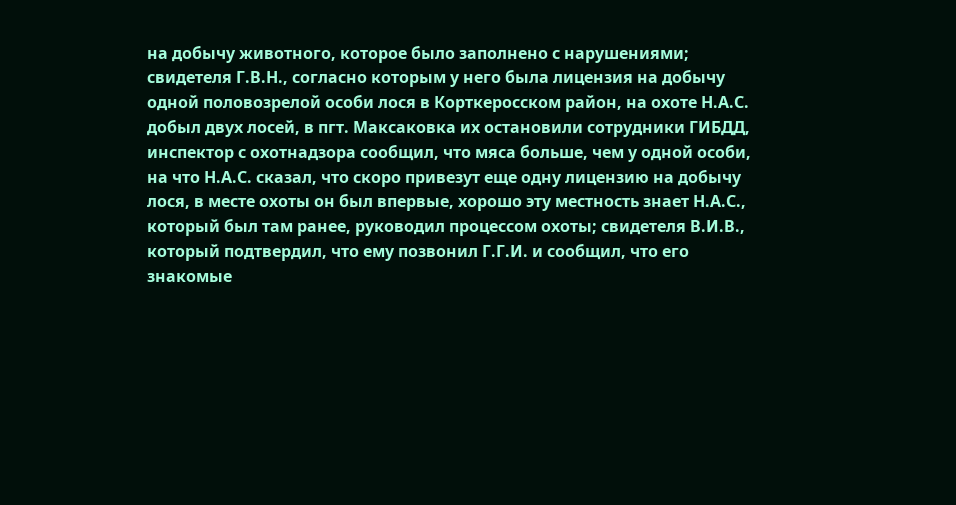на добычу животного, которое было заполнено с нарушениями; свидетеля Г.В.Н., согласно которым у него была лицензия на добычу одной половозрелой особи лося в Корткеросском район, на охоте Н.А.С. добыл двух лосей, в пгт. Максаковка их остановили сотрудники ГИБДД, инспектор с охотнадзора сообщил, что мяса больше, чем у одной особи, на что Н.А.С. сказал, что скоро привезут еще одну лицензию на добычу лося, в месте охоты он был впервые, хорошо эту местность знает Н.А.С., который был там ранее, руководил процессом охоты; свидетеля В.И.В., который подтвердил, что ему позвонил Г.Г.И. и сообщил, что его знакомые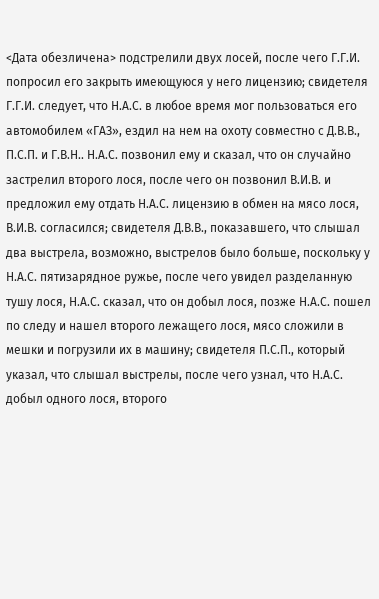<Дата обезличена> подстрелили двух лосей, после чего Г.Г.И. попросил его закрыть имеющуюся у него лицензию; свидетеля Г.Г.И. следует, что Н.А.С. в любое время мог пользоваться его автомобилем «ГАЗ», ездил на нем на охоту совместно с Д.В.В., П.С.П. и Г.В.Н.. Н.А.С. позвонил ему и сказал, что он случайно застрелил второго лося, после чего он позвонил В.И.В. и предложил ему отдать Н.А.С. лицензию в обмен на мясо лося, В.И.В. согласился; свидетеля Д.В.В., показавшего, что слышал два выстрела, возможно, выстрелов было больше, поскольку у Н.А.С. пятизарядное ружье, после чего увидел разделанную тушу лося, Н.А.С. сказал, что он добыл лося, позже Н.А.С. пошел по следу и нашел второго лежащего лося, мясо сложили в мешки и погрузили их в машину; свидетеля П.С.П., который указал, что слышал выстрелы, после чего узнал, что Н.А.С. добыл одного лося, второго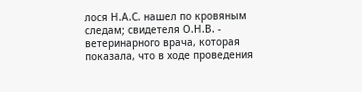лося Н.А.С. нашел по кровяным следам; свидетеля О.Н.В. - ветеринарного врача, которая показала, что в ходе проведения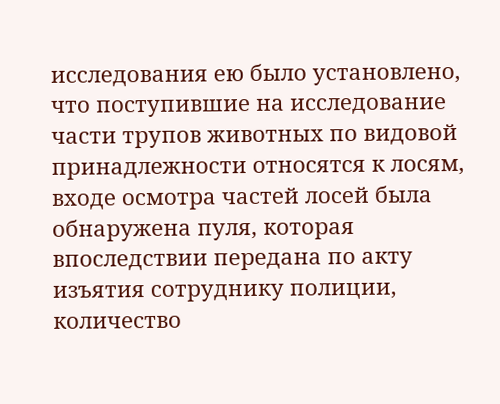исследования ею было установлено, что поступившие на исследование части трупов животных по видовой принадлежности относятся к лосям, входе осмотра частей лосей была обнаружена пуля, которая впоследствии передана по акту изъятия сотруднику полиции, количество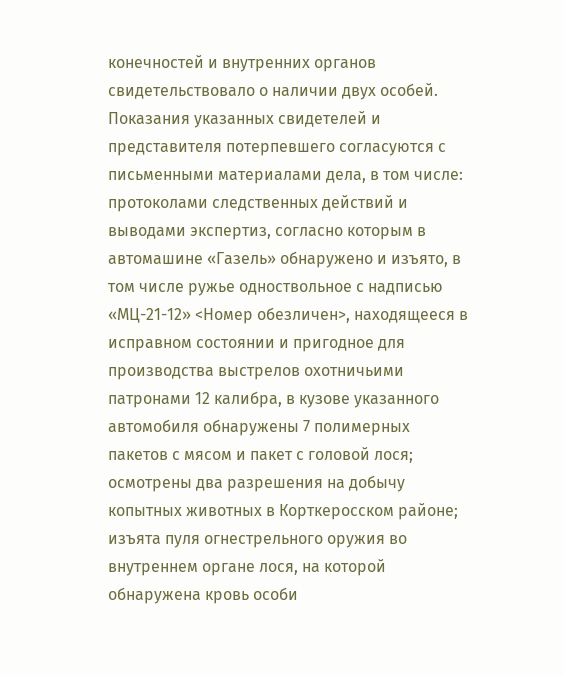конечностей и внутренних органов свидетельствовало о наличии двух особей.
Показания указанных свидетелей и представителя потерпевшего согласуются с письменными материалами дела, в том числе: протоколами следственных действий и выводами экспертиз, согласно которым в автомашине «Газель» обнаружено и изъято, в том числе ружье одноствольное с надписью «MЦ-21-12» <Номер обезличен>, находящееся в исправном состоянии и пригодное для производства выстрелов охотничьими патронами 12 калибра, в кузове указанного автомобиля обнаружены 7 полимерных пакетов с мясом и пакет с головой лося; осмотрены два разрешения на добычу копытных животных в Корткеросском районе; изъята пуля огнестрельного оружия во внутреннем органе лося, на которой обнаружена кровь особи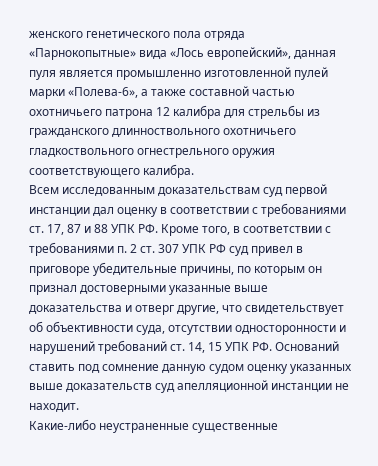женского генетического пола отряда «Парнокопытные» вида «Лось европейский», данная пуля является промышленно изготовленной пулей марки «Полева-6», а также составной частью охотничьего патрона 12 калибра для стрельбы из гражданского длинноствольного охотничьего гладкоствольного огнестрельного оружия соответствующего калибра.
Всем исследованным доказательствам суд первой инстанции дал оценку в соответствии с требованиями ст. 17, 87 и 88 УПК РФ. Кроме того, в соответствии с требованиями п. 2 ст. 307 УПК РФ суд привел в приговоре убедительные причины, по которым он признал достоверными указанные выше доказательства и отверг другие, что свидетельствует об объективности суда, отсутствии односторонности и нарушений требований ст. 14, 15 УПК РФ. Оснований ставить под сомнение данную судом оценку указанных выше доказательств суд апелляционной инстанции не находит.
Какие-либо неустраненные существенные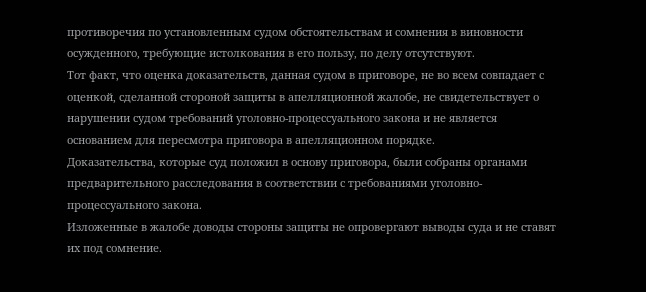противоречия по установленным судом обстоятельствам и сомнения в виновности осужденного, требующие истолкования в его пользу, по делу отсутствуют.
Тот факт, что оценка доказательств, данная судом в приговоре, не во всем совпадает с оценкой, сделанной стороной защиты в апелляционной жалобе, не свидетельствует о нарушении судом требований уголовно-процессуального закона и не является основанием для пересмотра приговора в апелляционном порядке.
Доказательства, которые суд положил в основу приговора, были собраны органами предварительного расследования в соответствии с требованиями уголовно-процессуального закона.
Изложенные в жалобе доводы стороны защиты не опровергают выводы суда и не ставят их под сомнение.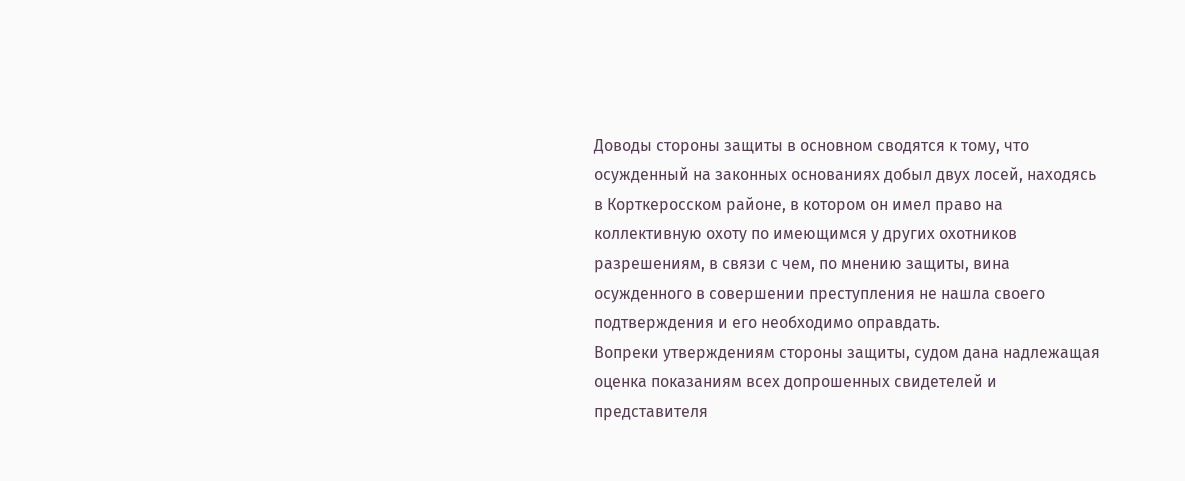Доводы стороны защиты в основном сводятся к тому, что осужденный на законных основаниях добыл двух лосей, находясь в Корткеросском районе, в котором он имел право на коллективную охоту по имеющимся у других охотников разрешениям, в связи с чем, по мнению защиты, вина осужденного в совершении преступления не нашла своего подтверждения и его необходимо оправдать.
Вопреки утверждениям стороны защиты, судом дана надлежащая оценка показаниям всех допрошенных свидетелей и представителя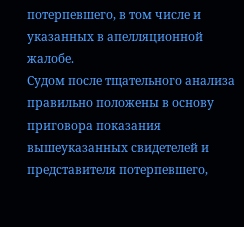потерпевшего, в том числе и указанных в апелляционной жалобе.
Судом после тщательного анализа правильно положены в основу приговора показания вышеуказанных свидетелей и представителя потерпевшего,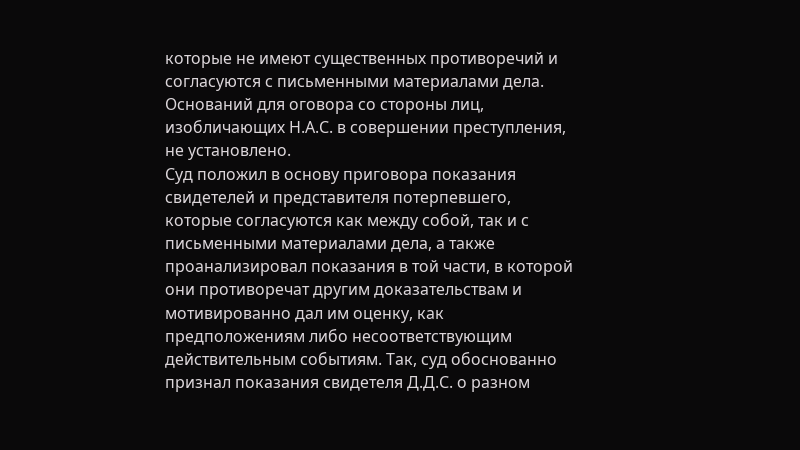которые не имеют существенных противоречий и согласуются с письменными материалами дела.
Оснований для оговора со стороны лиц, изобличающих Н.А.С. в совершении преступления, не установлено.
Суд положил в основу приговора показания свидетелей и представителя потерпевшего, которые согласуются как между собой, так и с письменными материалами дела, а также проанализировал показания в той части, в которой они противоречат другим доказательствам и мотивированно дал им оценку, как предположениям либо несоответствующим действительным событиям. Так, суд обоснованно признал показания свидетеля Д.Д.С. о разном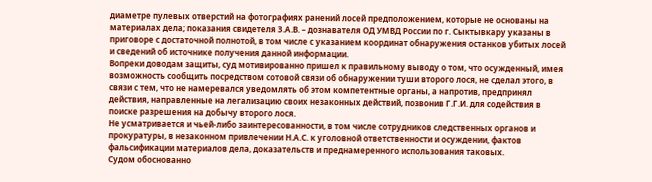диаметре пулевых отверстий на фотографиях ранений лосей предположением, которые не основаны на материалах дела; показания свидетеля З.А.В. – дознавателя ОД УМВД России по г. Сыктывкару указаны в приговоре с достаточной полнотой, в том числе с указанием координат обнаружения останков убитых лосей и сведений об источнике получения данной информации.
Вопреки доводам защиты, суд мотивированно пришел к правильному выводу о том, что осужденный, имея возможность сообщить посредством сотовой связи об обнаружении туши второго лося, не сделал этого, в связи с тем, что не намеревался уведомлять об этом компетентные органы, а напротив, предпринял действия, направленные на легализацию своих незаконных действий, позвонив Г.Г.И. для содействия в поиске разрешения на добычу второго лося.
Не усматривается и чьей-либо заинтересованности, в том числе сотрудников следственных органов и прокуратуры, в незаконном привлечении Н.А.С. к уголовной ответственности и осуждении, фактов фальсификации материалов дела, доказательств и преднамеренного использования таковых.
Судом обоснованно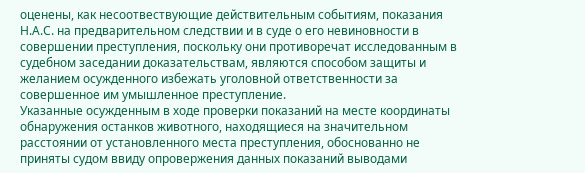оценены, как несоотвествующие действительным событиям, показания Н.А.С. на предварительном следствии и в суде о его невиновности в совершении преступления, поскольку они противоречат исследованным в судебном заседании доказательствам, являются способом защиты и желанием осужденного избежать уголовной ответственности за совершенное им умышленное преступление.
Указанные осужденным в ходе проверки показаний на месте координаты обнаружения останков животного, находящиеся на значительном расстоянии от установленного места преступления, обоснованно не приняты судом ввиду опровержения данных показаний выводами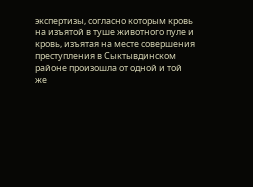экспертизы, согласно которым кровь на изъятой в туше животного пуле и кровь, изъятая на месте совершения преступления в Сыктывдинском районе произошла от одной и той же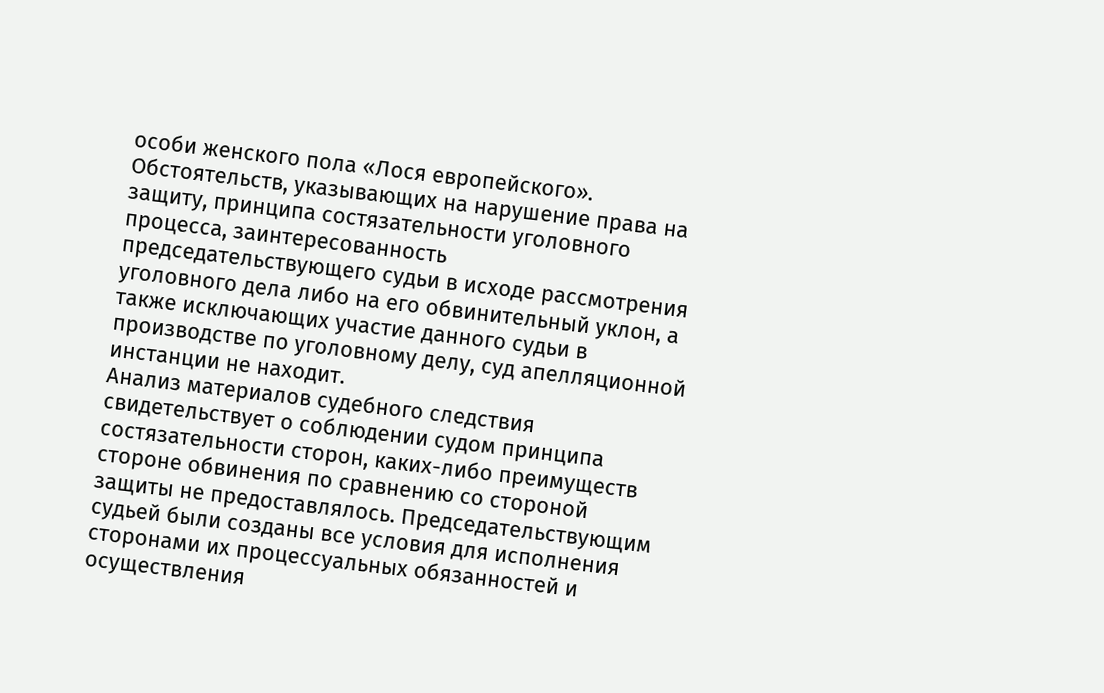особи женского пола «Лося европейского».
Обстоятельств, указывающих на нарушение права на защиту, принципа состязательности уголовного процесса, заинтересованность председательствующего судьи в исходе рассмотрения уголовного дела либо на его обвинительный уклон, а также исключающих участие данного судьи в производстве по уголовному делу, суд апелляционной инстанции не находит.
Анализ материалов судебного следствия свидетельствует о соблюдении судом принципа состязательности сторон, каких-либо преимуществ стороне обвинения по сравнению со стороной защиты не предоставлялось. Председательствующим судьей были созданы все условия для исполнения сторонами их процессуальных обязанностей и осуществления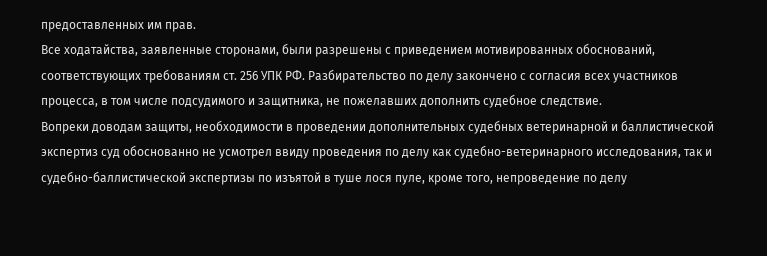предоставленных им прав.
Все ходатайства, заявленные сторонами, были разрешены с приведением мотивированных обоснований, соответствующих требованиям ст. 256 УПК РФ. Разбирательство по делу закончено с согласия всех участников процесса, в том числе подсудимого и защитника, не пожелавших дополнить судебное следствие.
Вопреки доводам защиты, необходимости в проведении дополнительных судебных ветеринарной и баллистической экспертиз суд обоснованно не усмотрел ввиду проведения по делу как судебно-ветеринарного исследования, так и судебно-баллистической экспертизы по изъятой в туше лося пуле, кроме того, непроведение по делу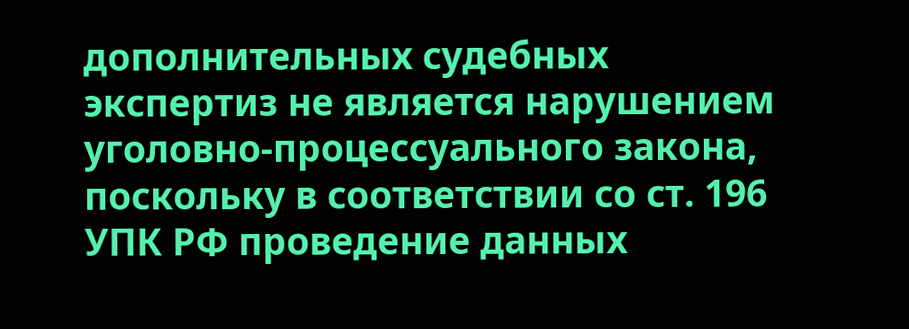дополнительных судебных экспертиз не является нарушением уголовно-процессуального закона, поскольку в соответствии со ст. 196 УПК РФ проведение данных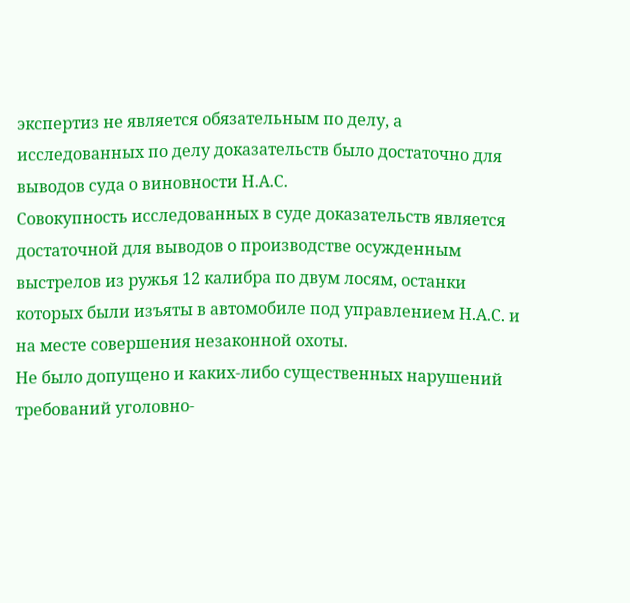экспертиз не является обязательным по делу, а исследованных по делу доказательств было достаточно для выводов суда о виновности Н.А.С.
Совокупность исследованных в суде доказательств является достаточной для выводов о производстве осужденным выстрелов из ружья 12 калибра по двум лосям, останки которых были изъяты в автомобиле под управлением Н.А.С. и на месте совершения незаконной охоты.
Не было допущено и каких-либо существенных нарушений требований уголовно-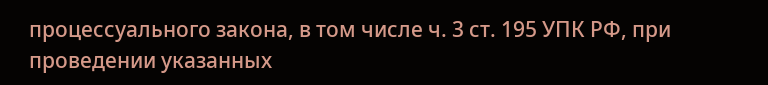процессуального закона, в том числе ч. 3 ст. 195 УПК РФ, при проведении указанных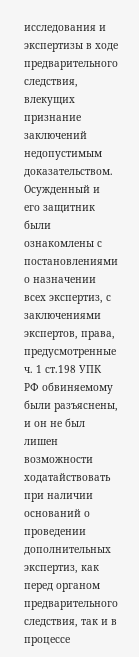исследования и экспертизы в ходе предварительного следствия, влекущих признание заключений недопустимым доказательством. Осужденный и его защитник были ознакомлены с постановлениями о назначении всех экспертиз, с заключениями экспертов, права, предусмотренные ч. 1 ст.198 УПК РФ обвиняемому были разъяснены, и он не был лишен возможности ходатайствовать при наличии оснований о проведении дополнительных экспертиз, как перед органом предварительного следствия, так и в процессе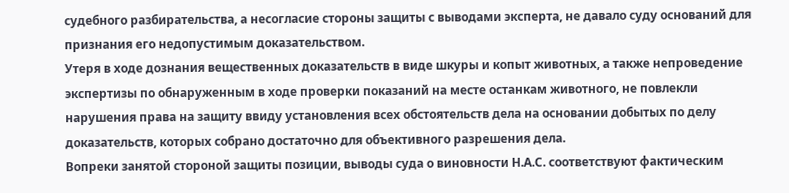судебного разбирательства, а несогласие стороны защиты с выводами эксперта, не давало суду оснований для признания его недопустимым доказательством.
Утеря в ходе дознания вещественных доказательств в виде шкуры и копыт животных, а также непроведение экспертизы по обнаруженным в ходе проверки показаний на месте останкам животного, не повлекли нарушения права на защиту ввиду установления всех обстоятельств дела на основании добытых по делу доказательств, которых собрано достаточно для объективного разрешения дела.
Вопреки занятой стороной защиты позиции, выводы суда о виновности Н.А.С. соответствуют фактическим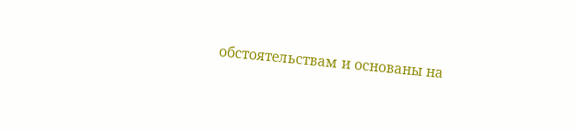обстоятельствам и основаны на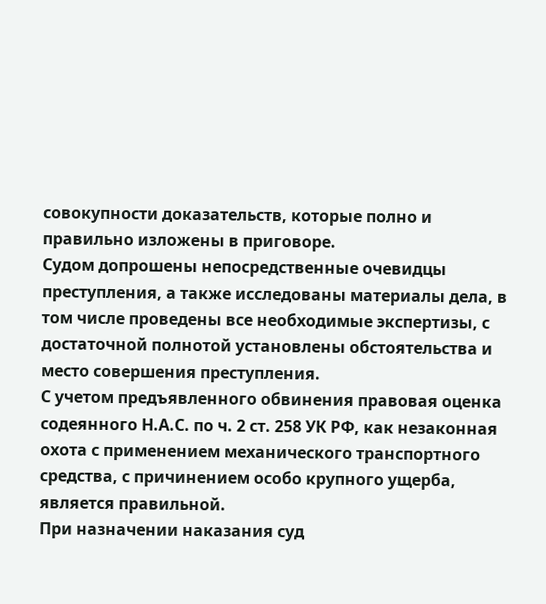совокупности доказательств, которые полно и правильно изложены в приговоре.
Судом допрошены непосредственные очевидцы преступления, а также исследованы материалы дела, в том числе проведены все необходимые экспертизы, с достаточной полнотой установлены обстоятельства и место совершения преступления.
С учетом предъявленного обвинения правовая оценка содеянного Н.А.С. по ч. 2 ст. 258 УК РФ, как незаконная охота с применением механического транспортного средства, с причинением особо крупного ущерба, является правильной.
При назначении наказания суд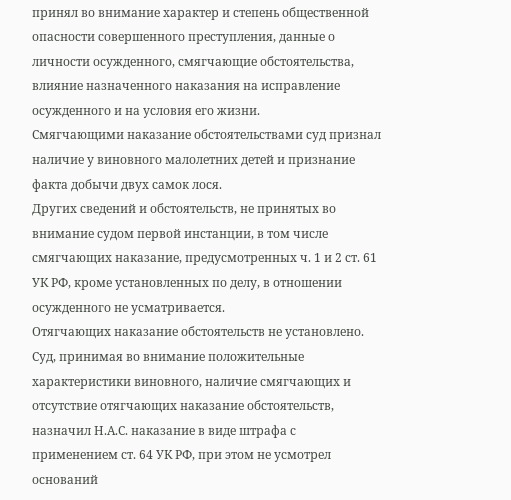принял во внимание характер и степень общественной опасности совершенного преступления, данные о личности осужденного, смягчающие обстоятельства, влияние назначенного наказания на исправление осужденного и на условия его жизни.
Смягчающими наказание обстоятельствами суд признал наличие у виновного малолетних детей и признание факта добычи двух самок лося.
Других сведений и обстоятельств, не принятых во внимание судом первой инстанции, в том числе смягчающих наказание, предусмотренных ч. 1 и 2 ст. 61 УК РФ, кроме установленных по делу, в отношении осужденного не усматривается.
Отягчающих наказание обстоятельств не установлено.
Суд, принимая во внимание положительные характеристики виновного, наличие смягчающих и отсутствие отягчающих наказание обстоятельств, назначил Н.А.С. наказание в виде штрафа с применением ст. 64 УК РФ, при этом не усмотрел оснований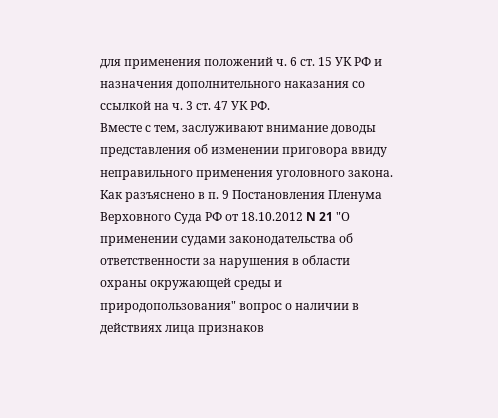для применения положений ч. 6 ст. 15 УК РФ и назначения дополнительного наказания со ссылкой на ч. 3 ст. 47 УК РФ.
Вместе с тем, заслуживают внимание доводы представления об изменении приговора ввиду неправильного применения уголовного закона.
Как разъяснено в п. 9 Постановления Пленума Верховного Суда РФ от 18.10.2012 N 21 "О применении судами законодательства об ответственности за нарушения в области охраны окружающей среды и природопользования" вопрос о наличии в действиях лица признаков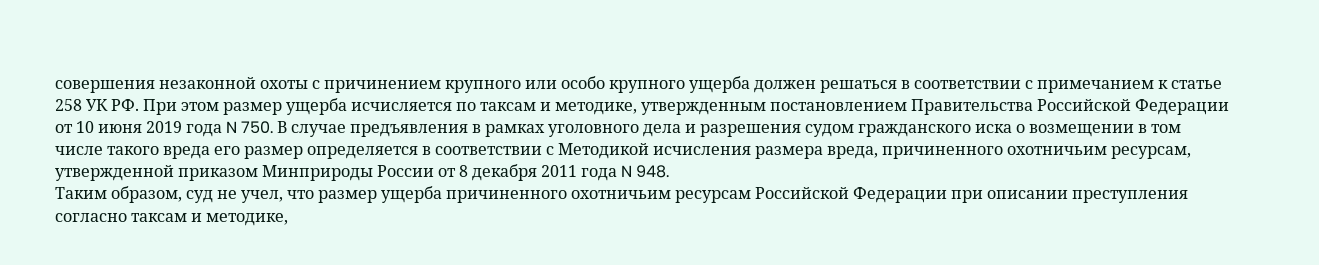совершения незаконной охоты с причинением крупного или особо крупного ущерба должен решаться в соответствии с примечанием к статье 258 УК РФ. При этом размер ущерба исчисляется по таксам и методике, утвержденным постановлением Правительства Российской Федерации от 10 июня 2019 года N 750. В случае предъявления в рамках уголовного дела и разрешения судом гражданского иска о возмещении в том числе такого вреда его размер определяется в соответствии с Методикой исчисления размера вреда, причиненного охотничьим ресурсам, утвержденной приказом Минприроды России от 8 декабря 2011 года N 948.
Таким образом, суд не учел, что размер ущерба причиненного охотничьим ресурсам Российской Федерации при описании преступления согласно таксам и методике,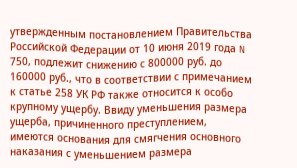утвержденным постановлением Правительства Российской Федерации от 10 июня 2019 года N 750, подлежит снижению с 800000 руб. до 160000 руб., что в соответствии с примечанием к статье 258 УК РФ также относится к особо крупному ущербу. Ввиду уменьшения размера ущерба, причиненного преступлением, имеются основания для смягчения основного наказания с уменьшением размера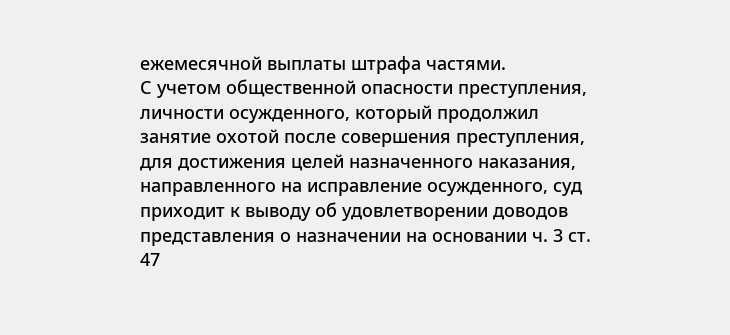ежемесячной выплаты штрафа частями.
С учетом общественной опасности преступления, личности осужденного, который продолжил занятие охотой после совершения преступления, для достижения целей назначенного наказания, направленного на исправление осужденного, суд приходит к выводу об удовлетворении доводов представления о назначении на основании ч. 3 ст. 47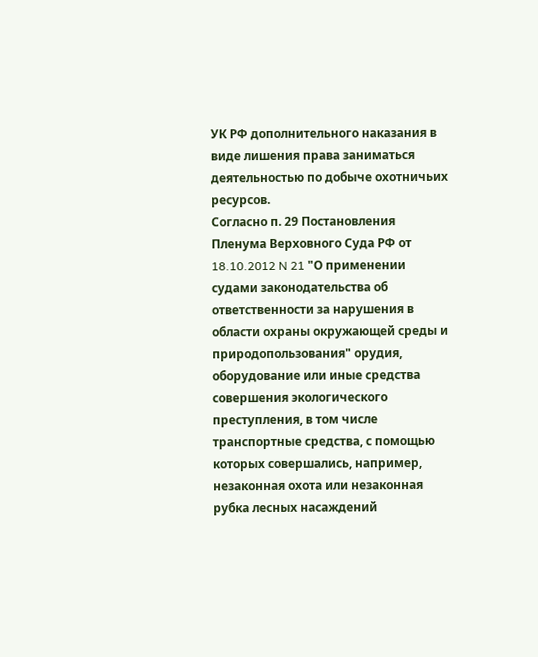УК РФ дополнительного наказания в виде лишения права заниматься деятельностью по добыче охотничьих ресурсов.
Согласно п. 29 Постановления Пленума Верховного Суда РФ от 18.10.2012 N 21 "О применении судами законодательства об ответственности за нарушения в области охраны окружающей среды и природопользования" орудия, оборудование или иные средства совершения экологического преступления, в том числе транспортные средства, с помощью которых совершались, например, незаконная охота или незаконная рубка лесных насаждений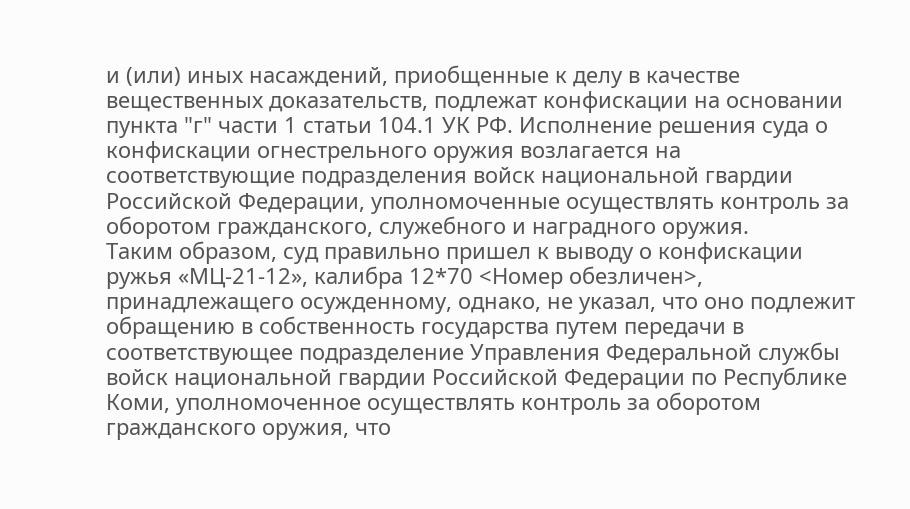и (или) иных насаждений, приобщенные к делу в качестве вещественных доказательств, подлежат конфискации на основании пункта "г" части 1 статьи 104.1 УК РФ. Исполнение решения суда о конфискации огнестрельного оружия возлагается на соответствующие подразделения войск национальной гвардии Российской Федерации, уполномоченные осуществлять контроль за оборотом гражданского, служебного и наградного оружия.
Таким образом, суд правильно пришел к выводу о конфискации ружья «МЦ-21-12», калибра 12*70 <Номер обезличен>, принадлежащего осужденному, однако, не указал, что оно подлежит обращению в собственность государства путем передачи в соответствующее подразделение Управления Федеральной службы войск национальной гвардии Российской Федерации по Республике Коми, уполномоченное осуществлять контроль за оборотом гражданского оружия, что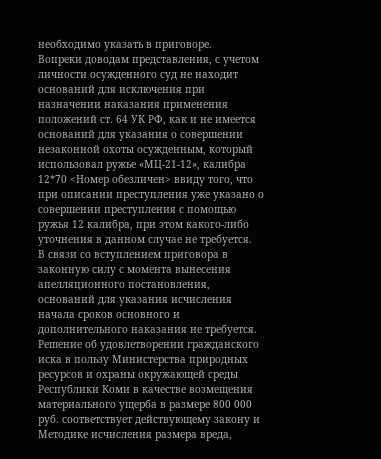необходимо указать в приговоре.
Вопреки доводам представления, с учетом личности осужденного суд не находит оснований для исключения при назначении наказания применения положений ст. 64 УК РФ, как и не имеется оснований для указания о совершении незаконной охоты осужденным, который использовал ружье «МЦ-21-12», калибра 12*70 <Номер обезличен> ввиду того, что при описании преступления уже указано о совершении преступления с помощью ружья 12 калибра, при этом какого-либо уточнения в данном случае не требуется.
В связи со вступлением приговора в законную силу с момента вынесения апелляционного постановления, оснований для указания исчисления начала сроков основного и дополнительного наказания не требуется.
Решение об удовлетворении гражданского иска в пользу Министерства природных ресурсов и охраны окружающей среды Республики Коми в качестве возмещения материального ущерба в размере 800 000 руб. соответствует действующему закону и Методике исчисления размера вреда,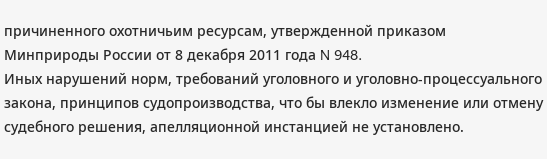причиненного охотничьим ресурсам, утвержденной приказом Минприроды России от 8 декабря 2011 года N 948.
Иных нарушений норм, требований уголовного и уголовно-процессуального закона, принципов судопроизводства, что бы влекло изменение или отмену судебного решения, апелляционной инстанцией не установлено.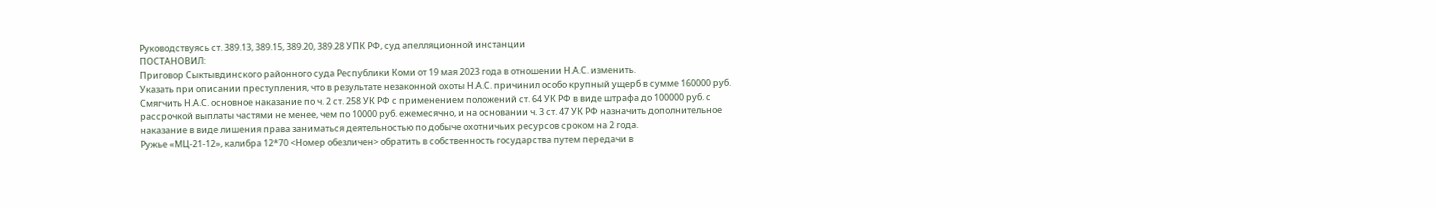Руководствуясь ст. 389.13, 389.15, 389.20, 389.28 УПК РФ, суд апелляционной инстанции
ПОСТАНОВИЛ:
Приговор Сыктывдинского районного суда Республики Коми от 19 мая 2023 года в отношении Н.А.С. изменить.
Указать при описании преступления, что в результате незаконной охоты Н.А.С. причинил особо крупный ущерб в сумме 160000 руб.
Смягчить Н.А.С. основное наказание по ч. 2 ст. 258 УК РФ с применением положений ст. 64 УК РФ в виде штрафа до 100000 руб. с рассрочкой выплаты частями не менее, чем по 10000 руб. ежемесячно, и на основании ч. 3 ст. 47 УК РФ назначить дополнительное наказание в виде лишения права заниматься деятельностью по добыче охотничьих ресурсов сроком на 2 года.
Ружье «МЦ-21-12», калибра 12*70 <Номер обезличен> обратить в собственность государства путем передачи в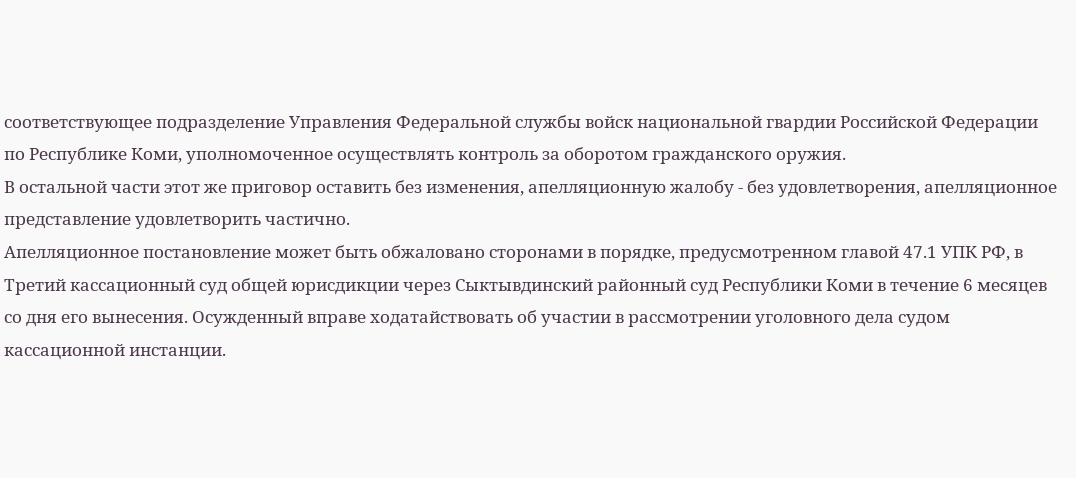соответствующее подразделение Управления Федеральной службы войск национальной гвардии Российской Федерации по Республике Коми, уполномоченное осуществлять контроль за оборотом гражданского оружия.
В остальной части этот же приговор оставить без изменения, апелляционную жалобу - без удовлетворения, апелляционное представление удовлетворить частично.
Апелляционное постановление может быть обжаловано сторонами в порядке, предусмотренном главой 47.1 УПК РФ, в Третий кассационный суд общей юрисдикции через Сыктывдинский районный суд Республики Коми в течение 6 месяцев со дня его вынесения. Осужденный вправе ходатайствовать об участии в рассмотрении уголовного дела судом кассационной инстанции.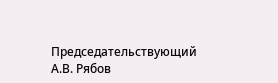Председательствующий А.В. Рябов